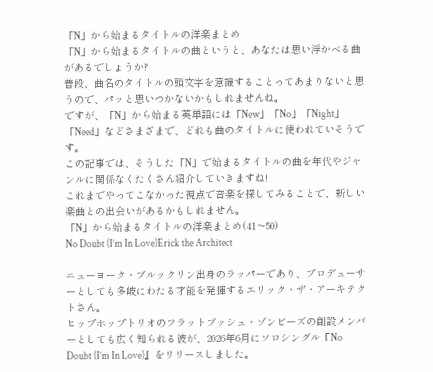「N」から始まるタイトルの洋楽まとめ
「N」から始まるタイトルの曲というと、あなたは思い浮かべる曲があるでしょうか?
普段、曲名のタイトルの頭文字を意識することってあまりないと思うので、パッと思いつかないかもしれませんね。
ですが、「N」から始まる英単語には「New」「No」「Night」「Need」などさまざまで、どれも曲のタイトルに使われていそうです。
この記事では、そうした「N」で始まるタイトルの曲を年代やジャンルに関係なくたくさん紹介していきますね!
これまでやってこなかった視点で音楽を探してみることで、新しい楽曲との出会いがあるかもしれません。
「N」から始まるタイトルの洋楽まとめ(41〜50)
No Doubt (I’m In Love)Erick the Architect

ニューヨーク・ブルックリン出身のラッパーであり、プロデューサーとしても多岐にわたる才能を発揮するエリック・ザ・アーキテクトさん。
ヒップホップトリオのフラットブッシュ・ゾンビーズの創設メンバーとしても広く知られる彼が、2026年6月にソロシングル『No Doubt (I’m In Love)』をリリースしました。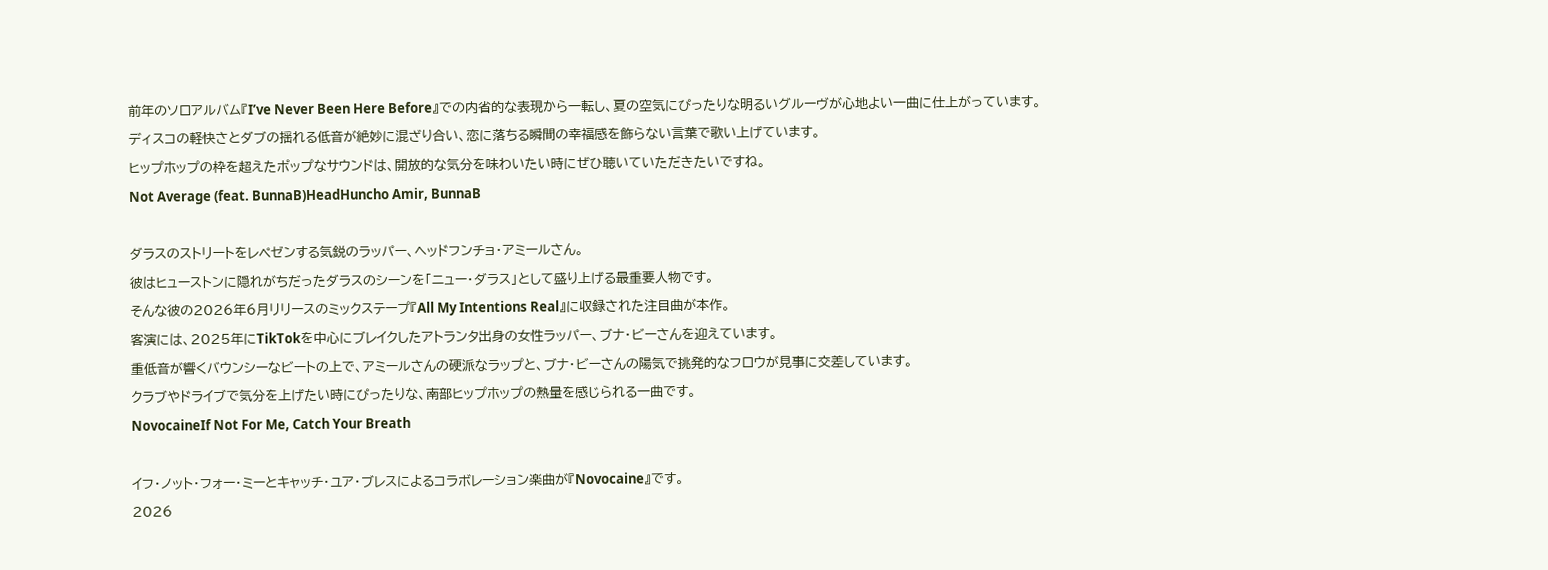前年のソロアルバム『I’ve Never Been Here Before』での内省的な表現から一転し、夏の空気にぴったりな明るいグルーヴが心地よい一曲に仕上がっています。
ディスコの軽快さとダブの揺れる低音が絶妙に混ざり合い、恋に落ちる瞬間の幸福感を飾らない言葉で歌い上げています。
ヒップホップの枠を超えたポップなサウンドは、開放的な気分を味わいたい時にぜひ聴いていただきたいですね。
Not Average (feat. BunnaB)HeadHuncho Amir, BunnaB

ダラスのストリートをレペゼンする気鋭のラッパー、ヘッドフンチョ・アミールさん。
彼はヒューストンに隠れがちだったダラスのシーンを「ニュー・ダラス」として盛り上げる最重要人物です。
そんな彼の2026年6月リリースのミックステープ『All My Intentions Real』に収録された注目曲が本作。
客演には、2025年にTikTokを中心にブレイクしたアトランタ出身の女性ラッパー、ブナ・ビーさんを迎えています。
重低音が響くバウンシーなビートの上で、アミールさんの硬派なラップと、ブナ・ビーさんの陽気で挑発的なフロウが見事に交差しています。
クラブやドライブで気分を上げたい時にぴったりな、南部ヒップホップの熱量を感じられる一曲です。
NovocaineIf Not For Me, Catch Your Breath

イフ・ノット・フォー・ミーとキャッチ・ユア・ブレスによるコラボレーション楽曲が『Novocaine』です。
2026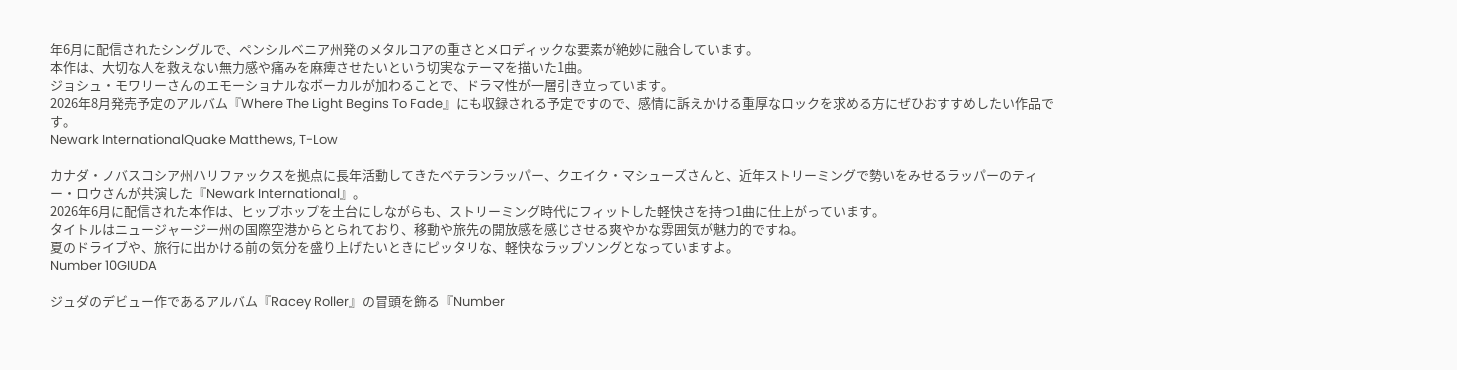年6月に配信されたシングルで、ペンシルベニア州発のメタルコアの重さとメロディックな要素が絶妙に融合しています。
本作は、大切な人を救えない無力感や痛みを麻痺させたいという切実なテーマを描いた1曲。
ジョシュ・モワリーさんのエモーショナルなボーカルが加わることで、ドラマ性が一層引き立っています。
2026年8月発売予定のアルバム『Where The Light Begins To Fade』にも収録される予定ですので、感情に訴えかける重厚なロックを求める方にぜひおすすめしたい作品です。
Newark InternationalQuake Matthews, T-Low

カナダ・ノバスコシア州ハリファックスを拠点に長年活動してきたベテランラッパー、クエイク・マシューズさんと、近年ストリーミングで勢いをみせるラッパーのティー・ロウさんが共演した『Newark International』。
2026年6月に配信された本作は、ヒップホップを土台にしながらも、ストリーミング時代にフィットした軽快さを持つ1曲に仕上がっています。
タイトルはニュージャージー州の国際空港からとられており、移動や旅先の開放感を感じさせる爽やかな雰囲気が魅力的ですね。
夏のドライブや、旅行に出かける前の気分を盛り上げたいときにピッタリな、軽快なラップソングとなっていますよ。
Number 10GIUDA

ジュダのデビュー作であるアルバム『Racey Roller』の冒頭を飾る『Number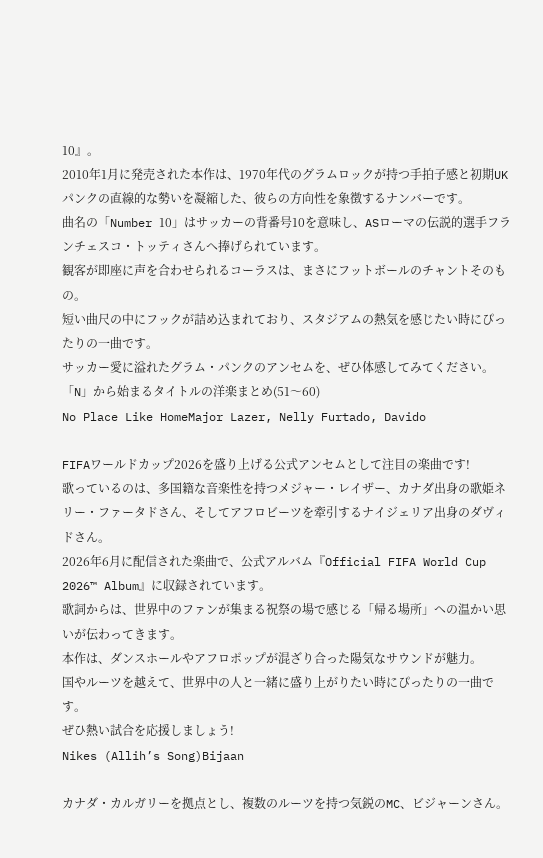10』。
2010年1月に発売された本作は、1970年代のグラムロックが持つ手拍子感と初期UKパンクの直線的な勢いを凝縮した、彼らの方向性を象徴するナンバーです。
曲名の「Number 10」はサッカーの背番号10を意味し、ASローマの伝説的選手フランチェスコ・トッティさんへ捧げられています。
観客が即座に声を合わせられるコーラスは、まさにフットボールのチャントそのもの。
短い曲尺の中にフックが詰め込まれており、スタジアムの熱気を感じたい時にぴったりの一曲です。
サッカー愛に溢れたグラム・パンクのアンセムを、ぜひ体感してみてください。
「N」から始まるタイトルの洋楽まとめ(51〜60)
No Place Like HomeMajor Lazer, Nelly Furtado, Davido

FIFAワールドカップ2026を盛り上げる公式アンセムとして注目の楽曲です!
歌っているのは、多国籍な音楽性を持つメジャー・レイザー、カナダ出身の歌姫ネリー・ファータドさん、そしてアフロビーツを牽引するナイジェリア出身のダヴィドさん。
2026年6月に配信された楽曲で、公式アルバム『Official FIFA World Cup 2026™ Album』に収録されています。
歌詞からは、世界中のファンが集まる祝祭の場で感じる「帰る場所」への温かい思いが伝わってきます。
本作は、ダンスホールやアフロポップが混ざり合った陽気なサウンドが魅力。
国やルーツを越えて、世界中の人と一緒に盛り上がりたい時にぴったりの一曲です。
ぜひ熱い試合を応援しましょう!
Nikes (Allih’s Song)Bijaan

カナダ・カルガリーを拠点とし、複数のルーツを持つ気鋭のMC、ビジャーンさん。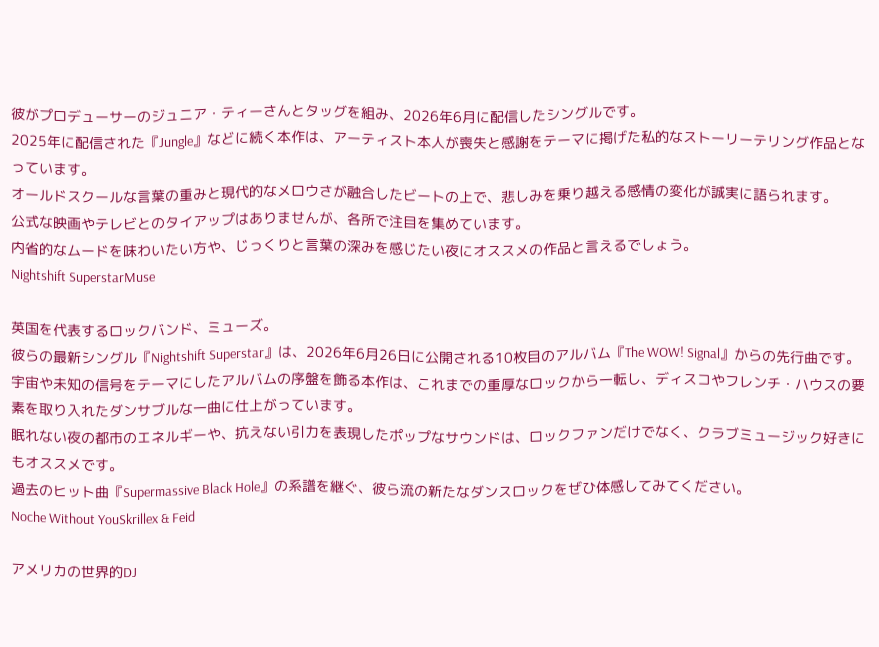彼がプロデューサーのジュニア・ティーさんとタッグを組み、2026年6月に配信したシングルです。
2025年に配信された『Jungle』などに続く本作は、アーティスト本人が喪失と感謝をテーマに掲げた私的なストーリーテリング作品となっています。
オールドスクールな言葉の重みと現代的なメロウさが融合したビートの上で、悲しみを乗り越える感情の変化が誠実に語られます。
公式な映画やテレビとのタイアップはありませんが、各所で注目を集めています。
内省的なムードを味わいたい方や、じっくりと言葉の深みを感じたい夜にオススメの作品と言えるでしょう。
Nightshift SuperstarMuse

英国を代表するロックバンド、ミューズ。
彼らの最新シングル『Nightshift Superstar』は、2026年6月26日に公開される10枚目のアルバム『The WOW! Signal』からの先行曲です。
宇宙や未知の信号をテーマにしたアルバムの序盤を飾る本作は、これまでの重厚なロックから一転し、ディスコやフレンチ・ハウスの要素を取り入れたダンサブルな一曲に仕上がっています。
眠れない夜の都市のエネルギーや、抗えない引力を表現したポップなサウンドは、ロックファンだけでなく、クラブミュージック好きにもオススメです。
過去のヒット曲『Supermassive Black Hole』の系譜を継ぐ、彼ら流の新たなダンスロックをぜひ体感してみてください。
Noche Without YouSkrillex & Feid

アメリカの世界的DJ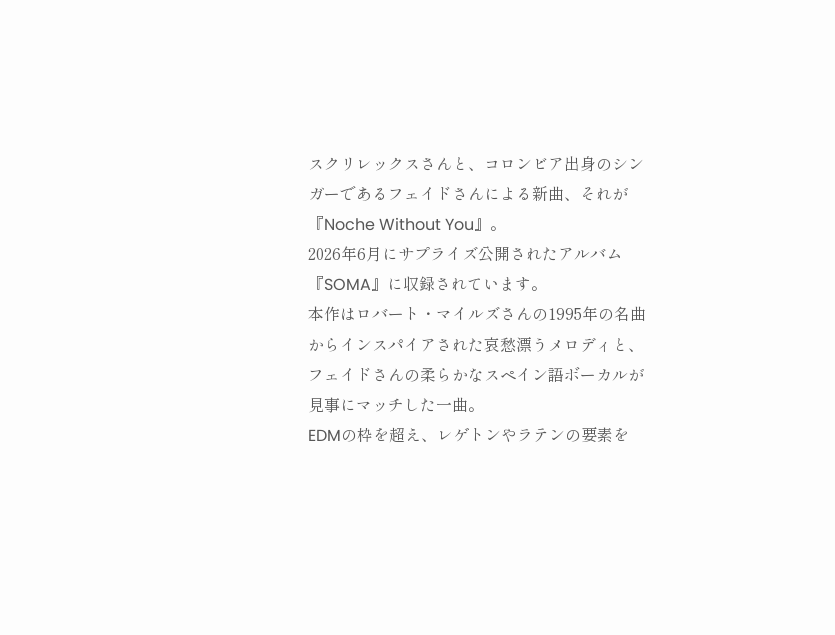スクリレックスさんと、コロンビア出身のシンガーであるフェイドさんによる新曲、それが『Noche Without You』。
2026年6月にサプライズ公開されたアルバム『SOMA』に収録されています。
本作はロバート・マイルズさんの1995年の名曲からインスパイアされた哀愁漂うメロディと、フェイドさんの柔らかなスペイン語ボーカルが見事にマッチした一曲。
EDMの枠を超え、レゲトンやラテンの要素を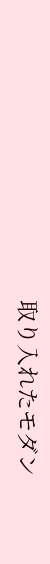取り入れたモダン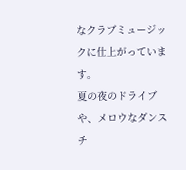なクラブミュージックに仕上がっています。
夏の夜のドライブや、メロウなダンスチ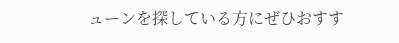ューンを探している方にぜひおすす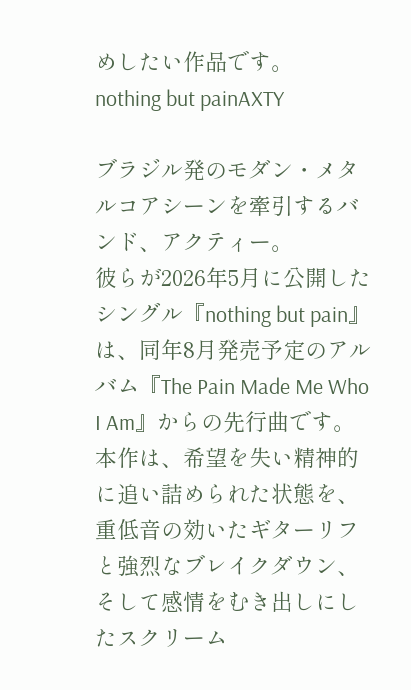めしたい作品です。
nothing but painAXTY

ブラジル発のモダン・メタルコアシーンを牽引するバンド、アクティー。
彼らが2026年5月に公開したシングル『nothing but pain』は、同年8月発売予定のアルバム『The Pain Made Me Who I Am』からの先行曲です。
本作は、希望を失い精神的に追い詰められた状態を、重低音の効いたギターリフと強烈なブレイクダウン、そして感情をむき出しにしたスクリーム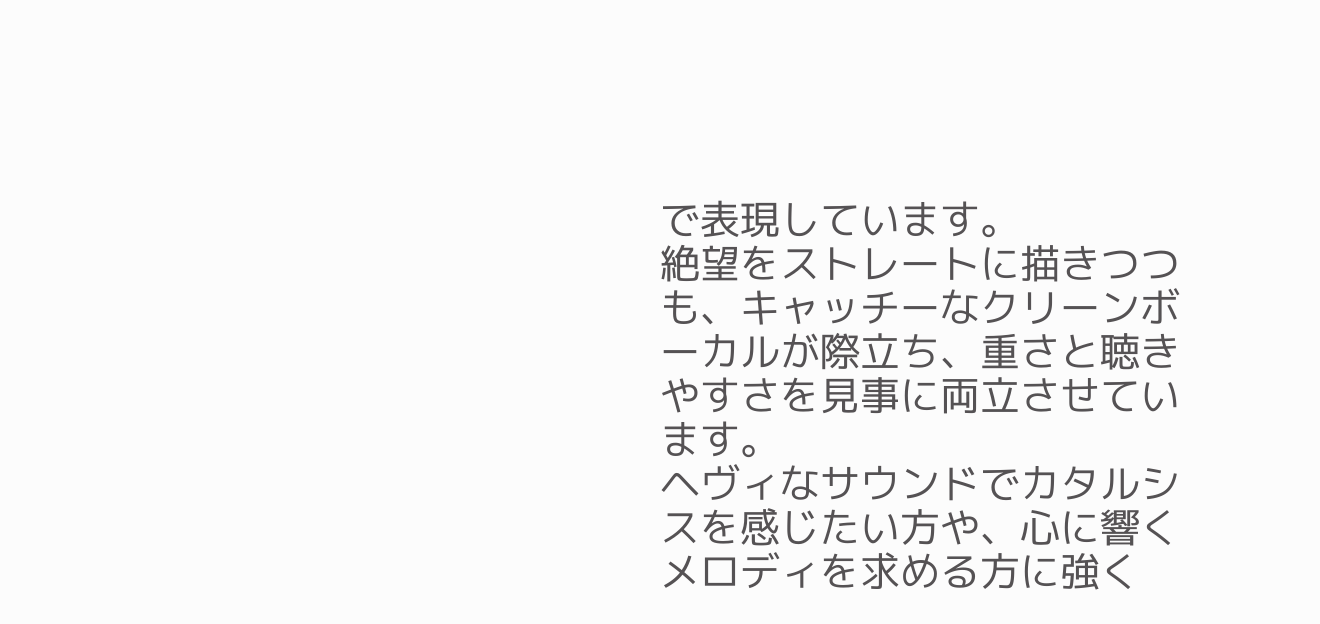で表現しています。
絶望をストレートに描きつつも、キャッチーなクリーンボーカルが際立ち、重さと聴きやすさを見事に両立させています。
ヘヴィなサウンドでカタルシスを感じたい方や、心に響くメロディを求める方に強く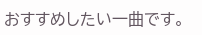おすすめしたい一曲です。